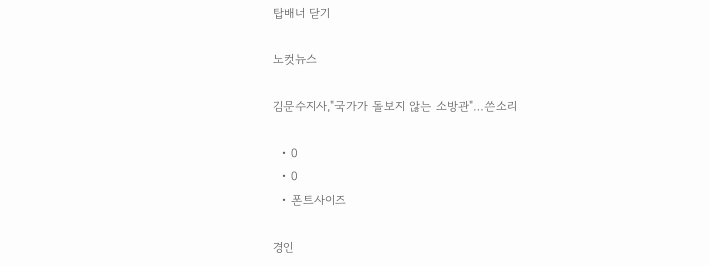탑배너 닫기

노컷뉴스

김문수지사,"국가가 돌보지 않는 소방관"…쓴소리

  • 0
  • 0
  • 폰트사이즈

경인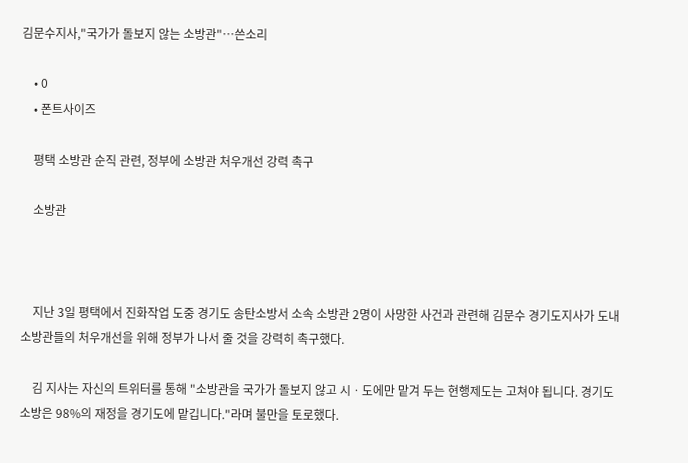김문수지사,"국가가 돌보지 않는 소방관"…쓴소리

    • 0
    • 폰트사이즈

    평택 소방관 순직 관련, 정부에 소방관 처우개선 강력 촉구

    소방관



    지난 3일 평택에서 진화작업 도중 경기도 송탄소방서 소속 소방관 2명이 사망한 사건과 관련해 김문수 경기도지사가 도내 소방관들의 처우개선을 위해 정부가 나서 줄 것을 강력히 촉구했다.

    김 지사는 자신의 트위터를 통해 "소방관을 국가가 돌보지 않고 시ㆍ도에만 맡겨 두는 현행제도는 고쳐야 됩니다. 경기도 소방은 98%의 재정을 경기도에 맡깁니다."라며 불만을 토로했다.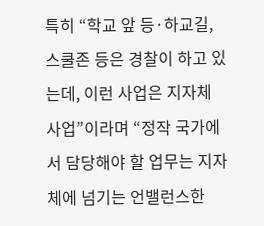특히 “학교 앞 등·하교길, 스쿨존 등은 경찰이 하고 있는데, 이런 사업은 지자체 사업”이라며 “정작 국가에서 담당해야 할 업무는 지자체에 넘기는 언밸런스한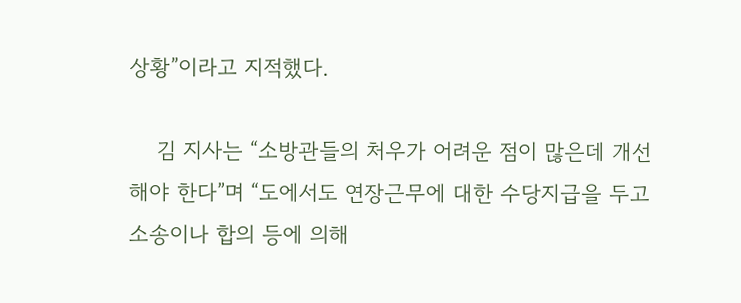상황”이라고 지적했다.

    김 지사는 “소방관들의 처우가 어려운 점이 많은데 개선해야 한다”며 “도에서도 연장근무에 대한 수당지급을 두고 소송이나 합의 등에 의해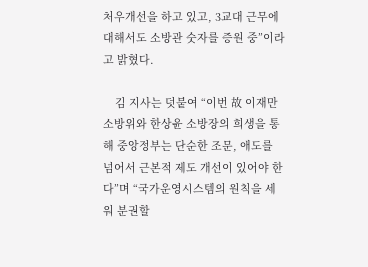처우개선을 하고 있고, 3교대 근무에 대해서도 소방관 숫자를 증원 중”이라고 밝혔다.

    김 지사는 덧붙여 “이번 故 이재만 소방위와 한상윤 소방장의 희생을 통해 중앙정부는 단순한 조문, 애도를 넘어서 근본적 제도 개선이 있어야 한다”며 “국가운영시스템의 원칙을 세워 분권할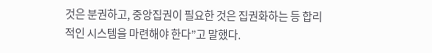것은 분권하고, 중앙집권이 필요한 것은 집권화하는 등 합리적인 시스템을 마련해야 한다”고 말했다.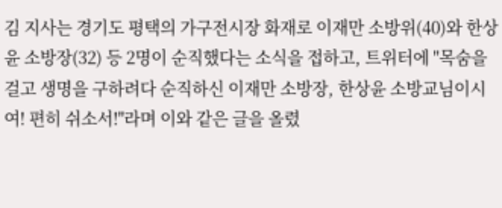김 지사는 경기도 평택의 가구전시장 화재로 이재만 소방위(40)와 한상윤 소방장(32) 등 2명이 순직했다는 소식을 접하고, 트위터에 "목숨을 걸고 생명을 구하려다 순직하신 이재만 소방장, 한상윤 소방교님이시여! 편히 쉬소서!"라며 이와 같은 글을 올렸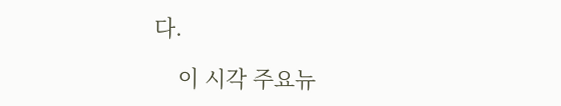다.

    이 시각 주요뉴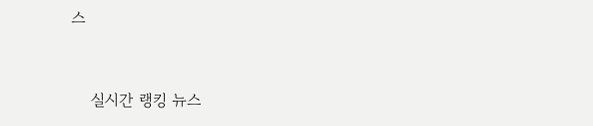스


    실시간 랭킹 뉴스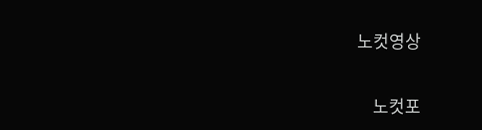노컷영상

    노컷포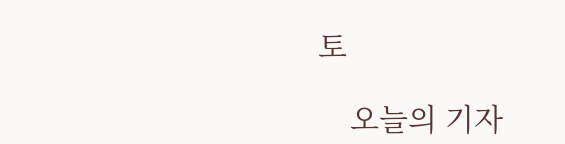토

    오늘의 기자